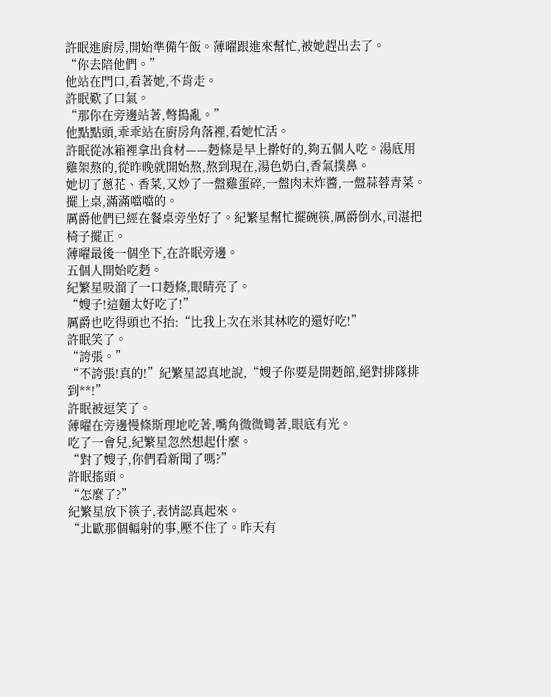許眠進廚房,開始準備午飯。薄曜跟進來幫忙,被她趕出去了。
“你去陪他們。”
他站在門口,看著她,不肯走。
許眠歎了口氣。
“那你在旁邊站著,彆搗亂。”
他點點頭,乖乖站在廚房角落裡,看她忙活。
許眠從冰箱裡拿出食材——麪條是早上擀好的,夠五個人吃。湯底用雞架熬的,從昨晚就開始熬,熬到現在,湯色奶白,香氣撲鼻。
她切了蔥花、香菜,又炒了一盤雞蛋碎,一盤肉末炸醬,一盤蒜蓉青菜。擺上桌,滿滿噹噹的。
厲爵他們已經在餐桌旁坐好了。紀繁星幫忙擺碗筷,厲爵倒水,司湛把椅子擺正。
薄曜最後一個坐下,在許眠旁邊。
五個人開始吃麪。
紀繁星吸溜了一口麪條,眼睛亮了。
“嫂子!這麵太好吃了!”
厲爵也吃得頭也不抬:“比我上次在米其林吃的還好吃!”
許眠笑了。
“誇張。”
“不誇張!真的!”紀繁星認真地說,“嫂子你要是開麪館,絕對排隊排到**!”
許眠被逗笑了。
薄曜在旁邊慢條斯理地吃著,嘴角微微彎著,眼底有光。
吃了一會兒,紀繁星忽然想起什麼。
“對了嫂子,你們看新聞了嗎?”
許眠搖頭。
“怎麼了?”
紀繁星放下筷子,表情認真起來。
“北歐那個輻射的事,壓不住了。昨天有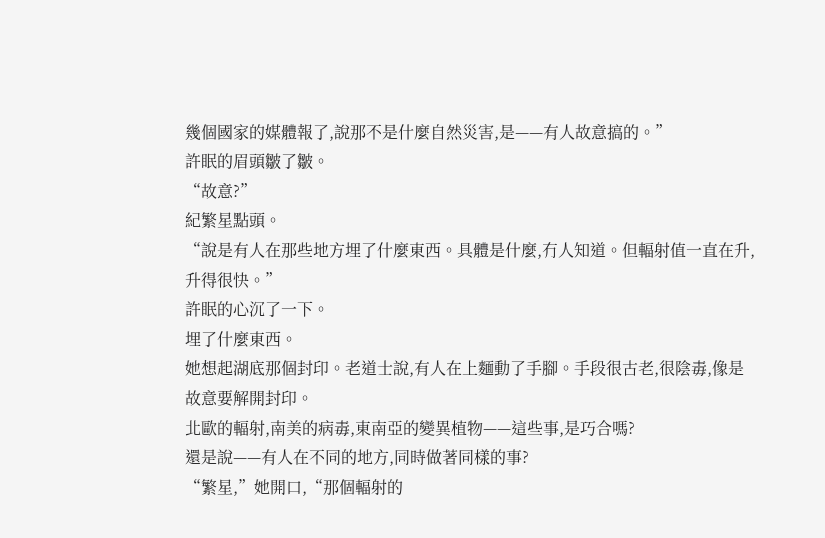幾個國家的媒體報了,說那不是什麼自然災害,是——有人故意搞的。”
許眠的眉頭皺了皺。
“故意?”
紀繁星點頭。
“說是有人在那些地方埋了什麼東西。具體是什麼,冇人知道。但輻射值一直在升,升得很快。”
許眠的心沉了一下。
埋了什麼東西。
她想起湖底那個封印。老道士說,有人在上麵動了手腳。手段很古老,很陰毒,像是故意要解開封印。
北歐的輻射,南美的病毒,東南亞的變異植物——這些事,是巧合嗎?
還是說——有人在不同的地方,同時做著同樣的事?
“繁星,”她開口,“那個輻射的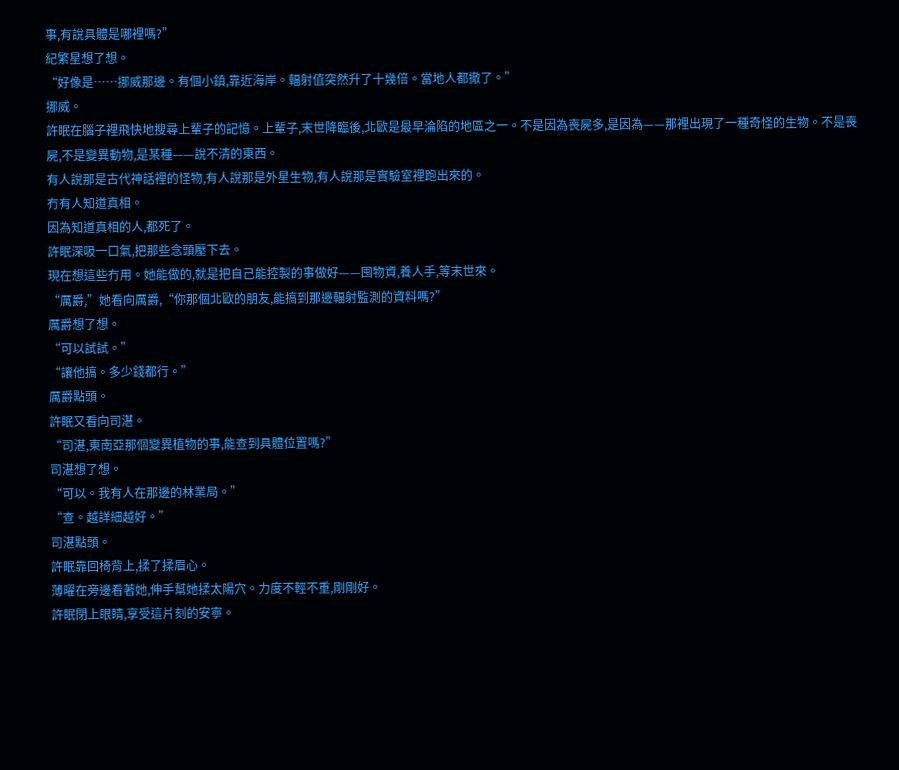事,有說具體是哪裡嗎?”
紀繁星想了想。
“好像是……挪威那邊。有個小鎮,靠近海岸。輻射值突然升了十幾倍。當地人都撤了。”
挪威。
許眠在腦子裡飛快地搜尋上輩子的記憶。上輩子,末世降臨後,北歐是最早淪陷的地區之一。不是因為喪屍多,是因為——那裡出現了一種奇怪的生物。不是喪屍,不是變異動物,是某種——說不清的東西。
有人說那是古代神話裡的怪物,有人說那是外星生物,有人說那是實驗室裡跑出來的。
冇有人知道真相。
因為知道真相的人,都死了。
許眠深吸一口氣,把那些念頭壓下去。
現在想這些冇用。她能做的,就是把自己能控製的事做好——囤物資,養人手,等末世來。
“厲爵,”她看向厲爵,“你那個北歐的朋友,能搞到那邊輻射監測的資料嗎?”
厲爵想了想。
“可以試試。”
“讓他搞。多少錢都行。”
厲爵點頭。
許眠又看向司湛。
“司湛,東南亞那個變異植物的事,能查到具體位置嗎?”
司湛想了想。
“可以。我有人在那邊的林業局。”
“查。越詳細越好。”
司湛點頭。
許眠靠回椅背上,揉了揉眉心。
薄曜在旁邊看著她,伸手幫她揉太陽穴。力度不輕不重,剛剛好。
許眠閉上眼睛,享受這片刻的安寧。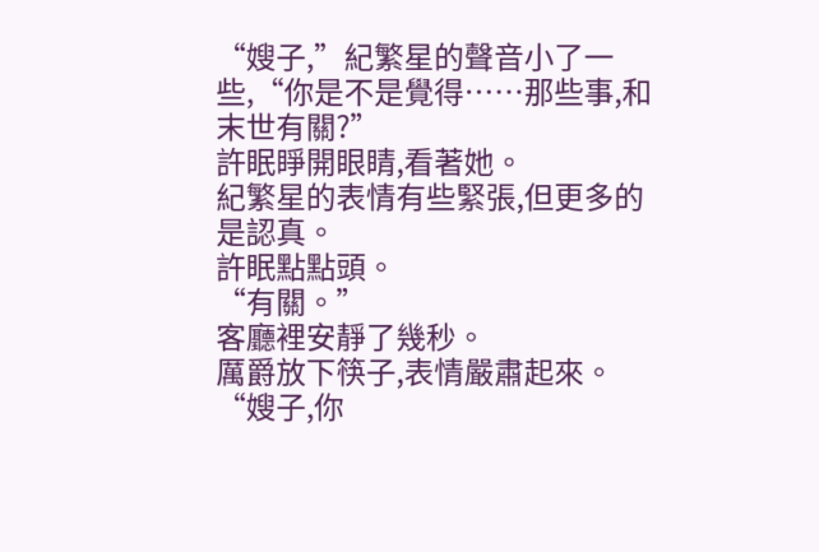“嫂子,”紀繁星的聲音小了一些,“你是不是覺得……那些事,和末世有關?”
許眠睜開眼睛,看著她。
紀繁星的表情有些緊張,但更多的是認真。
許眠點點頭。
“有關。”
客廳裡安靜了幾秒。
厲爵放下筷子,表情嚴肅起來。
“嫂子,你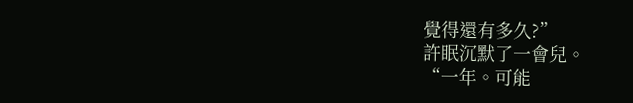覺得還有多久?”
許眠沉默了一會兒。
“一年。可能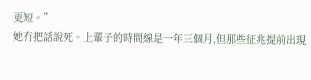更短。”
她冇把話說死。上輩子的時間線是一年三個月,但那些征兆提前出現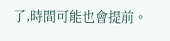了,時間可能也會提前。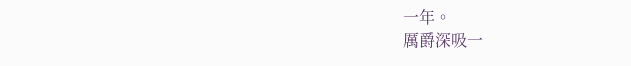一年。
厲爵深吸一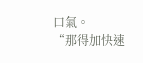口氣。
“那得加快速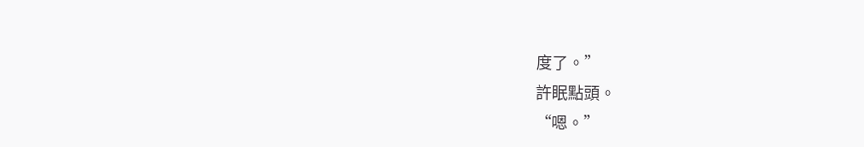度了。”
許眠點頭。
“嗯。”